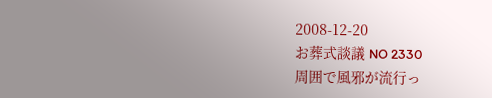2008-12-20
お葬式談議 NO 2330
周囲で風邪が流行っ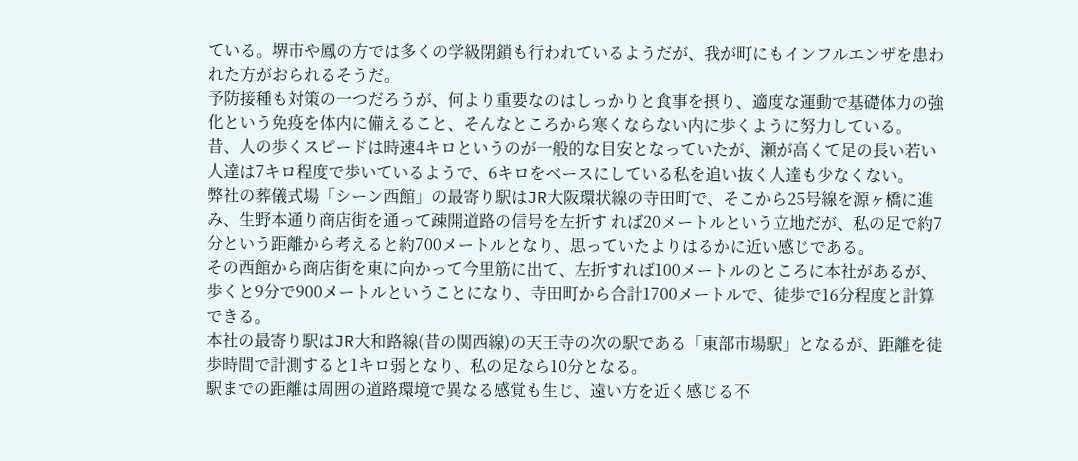ている。堺市や鳳の方では多くの学級閉鎖も行われているようだが、我が町にもインフルエンザを患われた方がおられるそうだ。
予防接種も対策の一つだろうが、何より重要なのはしっかりと食事を摂り、適度な運動で基礎体力の強化という免疫を体内に備えること、そんなところから寒くならない内に歩くように努力している。
昔、人の歩くスピードは時速4キロというのが一般的な目安となっていたが、瀬が高くて足の長い若い人達は7キロ程度で歩いているようで、6キロをベースにしている私を追い抜く人達も少なくない。
弊社の葬儀式場「シーン西館」の最寄り駅はJR大阪環状線の寺田町で、そこから25号線を源ヶ橋に進み、生野本通り商店街を通って疎開道路の信号を左折す れば20メートルという立地だが、私の足で約7分という距離から考えると約700メートルとなり、思っていたよりはるかに近い感じである。
その西館から商店街を東に向かって今里筋に出て、左折すれば100メートルのところに本社があるが、歩くと9分で900メートルということになり、寺田町から合計1700メートルで、徒歩で16分程度と計算できる。
本社の最寄り駅はJR大和路線(昔の関西線)の天王寺の次の駅である「東部市場駅」となるが、距離を徒歩時間で計測すると1キロ弱となり、私の足なら10分となる。
駅までの距離は周囲の道路環境で異なる感覚も生じ、遠い方を近く感じる不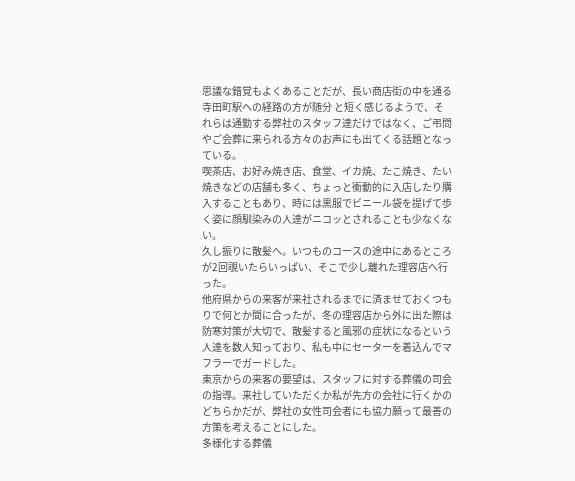思議な錯覚もよくあることだが、長い商店街の中を通る寺田町駅への経路の方が随分 と短く感じるようで、それらは通勤する弊社のスタッフ達だけではなく、ご弔問やご会葬に来られる方々のお声にも出てくる話題となっている。
喫茶店、お好み焼き店、食堂、イカ焼、たこ焼き、たい焼きなどの店舗も多く、ちょっと衝動的に入店したり購入することもあり、時には黒服でビニール袋を提げて歩く姿に顔馴染みの人達がニコッとされることも少なくない。
久し振りに散髪へ。いつものコースの途中にあるところが2回覗いたらいっぱい、そこで少し離れた理容店へ行った。
他府県からの来客が来社されるまでに済ませておくつもりで何とか間に合ったが、冬の理容店から外に出た際は防寒対策が大切で、散髪すると風邪の症状になるという人達を数人知っており、私も中にセーターを着込んでマフラーでガードした。
東京からの来客の要望は、スタッフに対する葬儀の司会の指導。来社していただくか私が先方の会社に行くかのどちらかだが、弊社の女性司会者にも協力願って最善の方策を考えることにした。
多様化する葬儀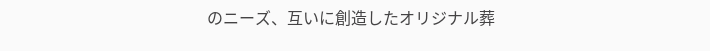のニーズ、互いに創造したオリジナル葬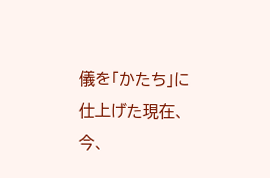儀を「かたち」に仕上げた現在、今、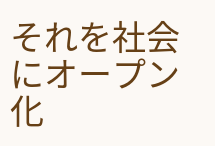それを社会にオープン化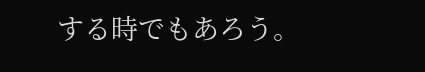する時でもあろう。